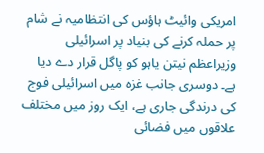امریکی وائیٹ ہاؤس کی انتظامیہ نے شام پر حملہ کرنے کی بنیاد پر اسرائیلی وزیراعظم نیتن یاہو کو پاگل قرار دے دیا ہے۔ دوسری جانب غزہ میں اسرائیلی فوج کی درندگی جاری ہے، ایک روز میں مختلف علاقوں میں فضائی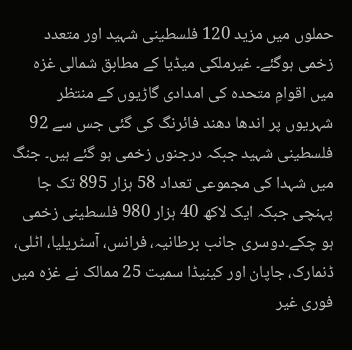حملوں میں مزید 120 فلسطینی شہید اور متعدد زخمی ہوگئے۔ غیرملکی میڈیا کے مطابق شمالی غزہ میں اقوامِ متحدہ کی امدادی گاڑیوں کے منتظر شہریوں پر اندھا دھند فائرنگ کی گئی جس سے 92 فلسطینی شہید جبکہ درجنوں زخمی ہو گئے ہیں۔ جنگ میں شہدا کی مجموعی تعداد 58 ہزار 895 تک جا پہنچی جبکہ ایک لاکھ 40 ہزار 980 فلسطینی زخمی ہو چکے۔دوسری جانب برطانیہ، فرانس، آسٹریلیا، اٹلی، ڈنمارک، جاپان اور کینیڈا سمیت 25 ممالک نے غزہ میں فوری غیر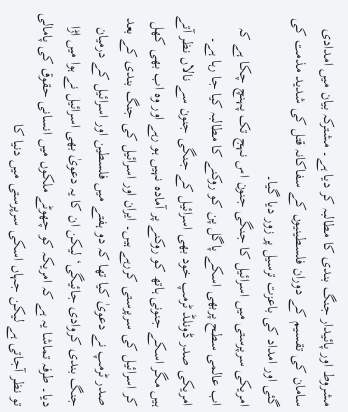مشروط اور پائیدار جنگ بندی کا مطالبہ کر دیا ہے۔ مشترکہ بیان میں امدادی سامان کی تقسیم کے دوران فلسطینیوں کے سفاکانہ قتل کی شدید مذمت کی گئی اور امداد کی باعزت ترسیل پر زور دیا گیا۔
امریکی سرپرستی میں اسرائیل کا جنگی جنون اس نہج تک پہنچ چکا ہے کہ اب عالمی سطح پربھی اسکے پاگل پن کو روکنے کا مطالبہ کیا جا رہا ہے۔ امریکی صدر ڈونلڈ ٹرمپ خود بھی اسرائیل کے جنگی جنون سے نالاں نظر آتے ہیں مگر اسکے جنونی ہاتھ کو روکنے پر آمادہ نہیں ہو رہے اور وہ اب بھی کھل کر اسرائیل کی سرپرستی کررہے ہیں۔ ایران اور اسرائیل کی جنگ بندی کے بعد صدر ٹرمپ نے دعویٰ کیا تھا کہ دو ہفتے میں فلسطین اور اسرائیل کے درمیان جنگ بندی کروادی جائیگی‘ لیکن ان کا یہ دعویٰ بھی اسرائیل نے ہوا میں اڑا دیا۔ طرفہ تماشا یہ ہے کہ امریکہ کو چھوٹے ملکوں میں انسانی حقوق کی پامالی تو نظر آجاتی ہے لیکن جہاں اسکی سرپرستی میں دنیا کا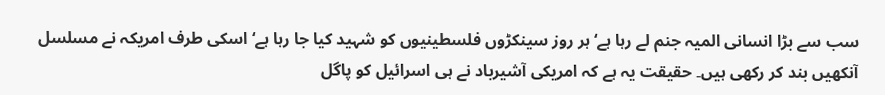سب سے بڑا انسانی المیہ جنم لے رہا ہے‘ ہر روز سینکڑوں فلسطینیوں کو شہید کیا جا رہا ہے‘ اسکی طرف امریکہ نے مسلسل آنکھیں بند کر رکھی ہیں۔ حقیقت یہ ہے کہ امریکی آشیرباد نے ہی اسرائیل کو پاگل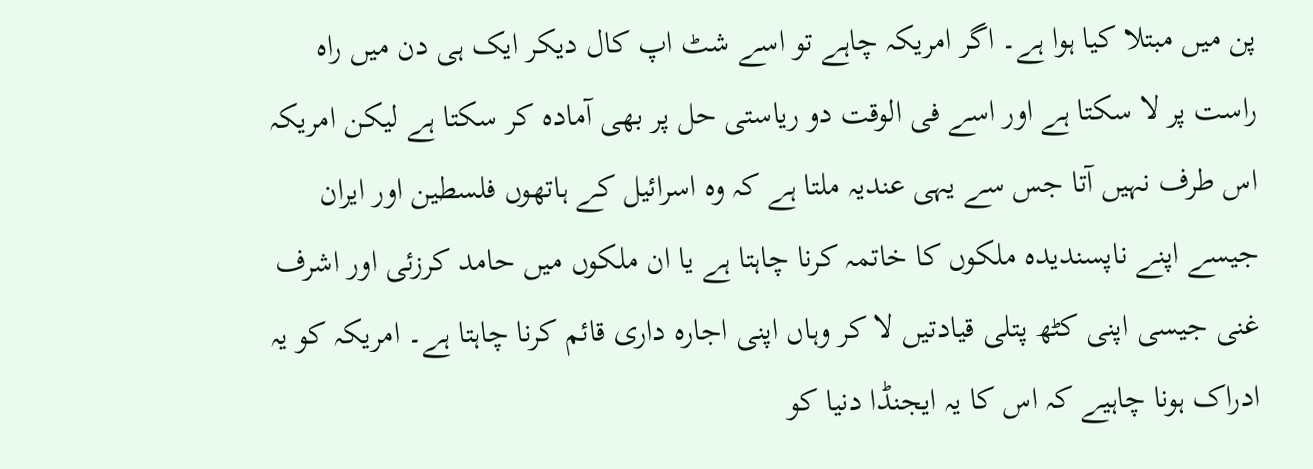پن میں مبتلا کیا ہوا ہے۔ اگر امریکہ چاہے تو اسے شٹ اپ کال دیکر ایک ہی دن میں راہ راست پر لا سکتا ہے اور اسے فی الوقت دو ریاستی حل پر بھی آمادہ کر سکتا ہے لیکن امریکہ اس طرف نہیں آتا جس سے یہی عندیہ ملتا ہے کہ وہ اسرائیل کے ہاتھوں فلسطین اور ایران جیسے اپنے ناپسندیدہ ملکوں کا خاتمہ کرنا چاہتا ہے یا ان ملکوں میں حامد کرزئی اور اشرف غنی جیسی اپنی کٹھ پتلی قیادتیں لا کر وہاں اپنی اجارہ داری قائم کرنا چاہتا ہے۔ امریکہ کو یہ ادراک ہونا چاہیے کہ اس کا یہ ایجنڈا دنیا کو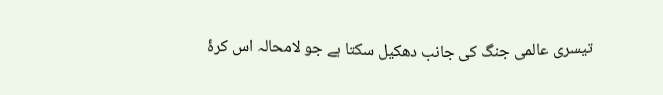تیسری عالمی جنگ کی جانب دھکیل سکتا ہے جو لامحالہ اس کرۂ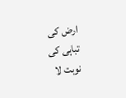ارض کی تباہی کی نوبت لا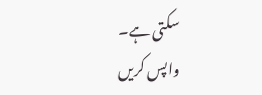سکتی ہے۔
واپس کریں